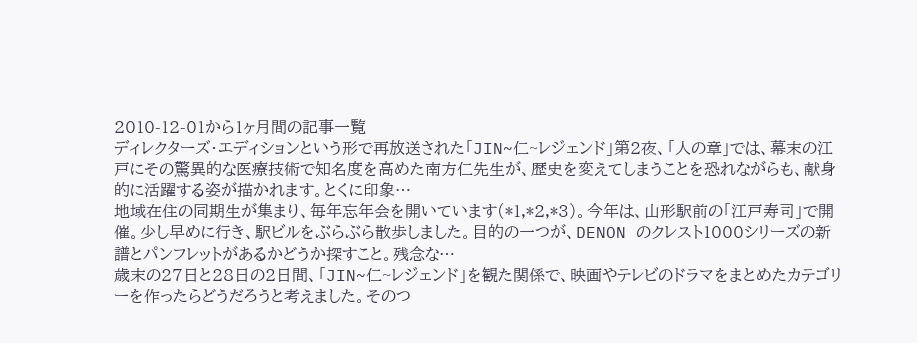2010-12-01から1ヶ月間の記事一覧
ディレクターズ・エディションという形で再放送された「JIN~仁~レジェンド」第2夜、「人の章」では、幕末の江戸にその驚異的な医療技術で知名度を高めた南方仁先生が、歴史を変えてしまうことを恐れながらも、献身的に活躍する姿が描かれます。とくに印象…
地域在住の同期生が集まり、毎年忘年会を開いています(*1,*2,*3)。今年は、山形駅前の「江戸寿司」で開催。少し早めに行き、駅ビルをぶらぶら散歩しました。目的の一つが、DENON のクレスト1000シリーズの新譜とパンフレットがあるかどうか探すこと。残念な…
歳末の27日と28日の2日間、「JIN~仁~レジェンド」を観た関係で、映画やテレビのドラマをまとめたカテゴリーを作ったらどうだろうと考えました。そのつ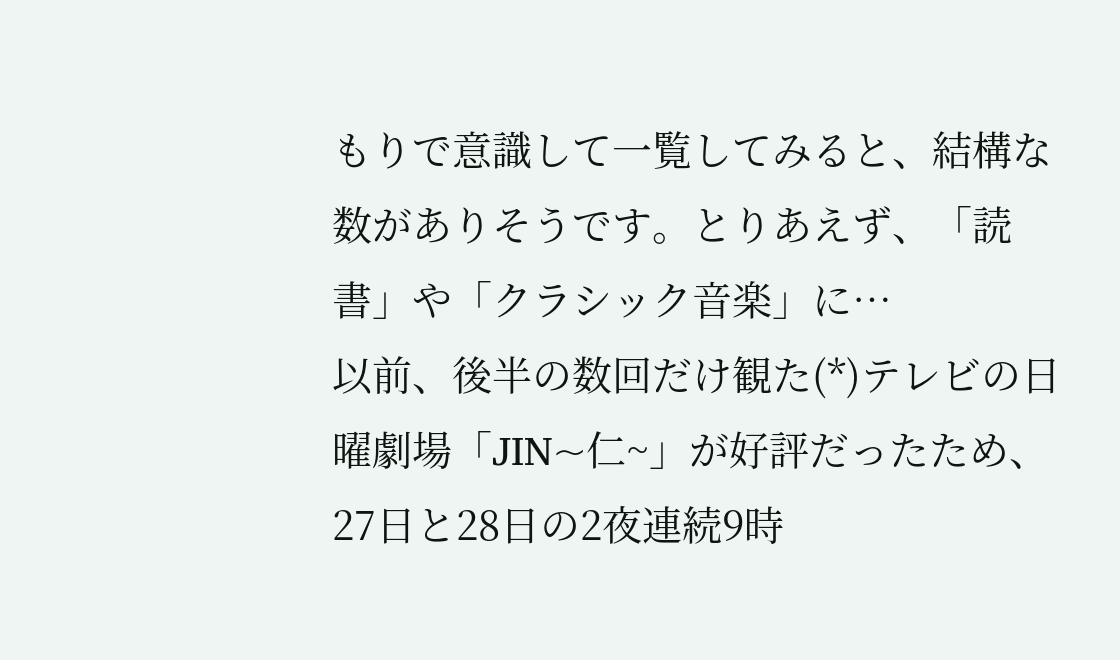もりで意識して一覧してみると、結構な数がありそうです。とりあえず、「読書」や「クラシック音楽」に…
以前、後半の数回だけ観た(*)テレビの日曜劇場「JIN~仁~」が好評だったため、27日と28日の2夜連続9時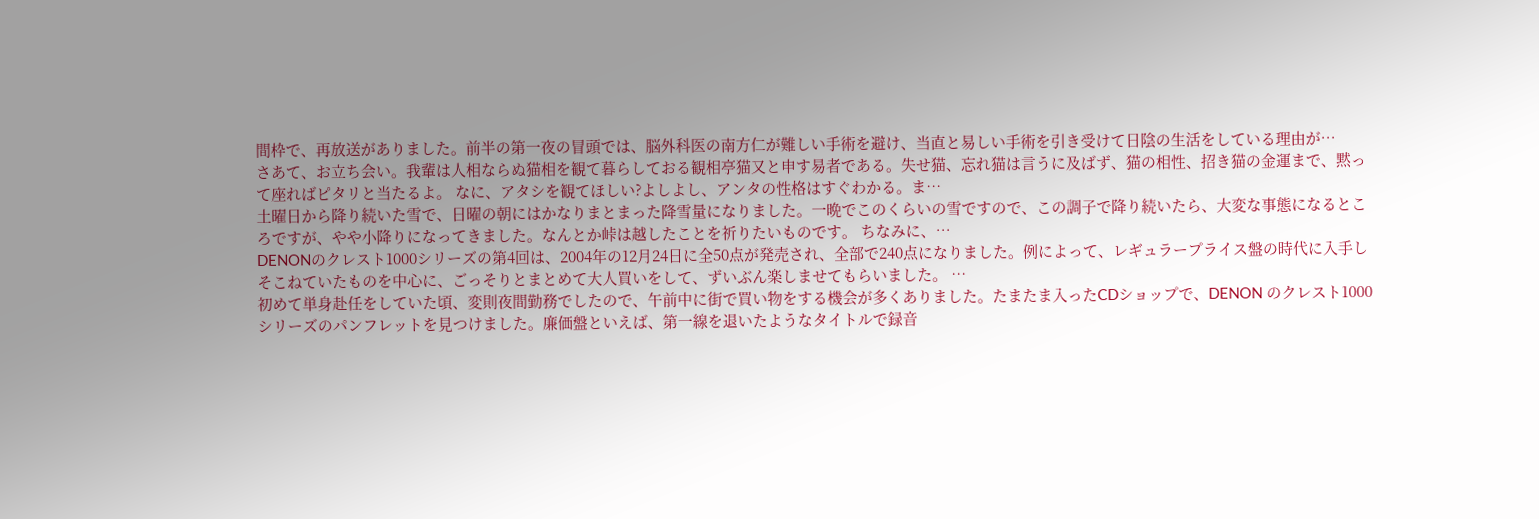間枠で、再放送がありました。前半の第一夜の冒頭では、脳外科医の南方仁が難しい手術を避け、当直と易しい手術を引き受けて日陰の生活をしている理由が…
さあて、お立ち会い。我輩は人相ならぬ猫相を観て暮らしておる観相亭猫又と申す易者である。失せ猫、忘れ猫は言うに及ばず、猫の相性、招き猫の金運まで、黙って座ればピタリと当たるよ。 なに、アタシを観てほしい?よしよし、アンタの性格はすぐわかる。ま…
土曜日から降り続いた雪で、日曜の朝にはかなりまとまった降雪量になりました。一晩でこのくらいの雪ですので、この調子で降り続いたら、大変な事態になるところですが、やや小降りになってきました。なんとか峠は越したことを祈りたいものです。 ちなみに、…
DENONのクレスト1000シリーズの第4回は、2004年の12月24日に全50点が発売され、全部で240点になりました。例によって、レギュラープライス盤の時代に入手しそこねていたものを中心に、ごっそりとまとめて大人買いをして、ずいぶん楽しませてもらいました。 …
初めて単身赴任をしていた頃、変則夜間勤務でしたので、午前中に街で買い物をする機会が多くありました。たまたま入ったCDショップで、DENON のクレスト1000シリーズのパンフレットを見つけました。廉価盤といえば、第一線を退いたようなタイトルで録音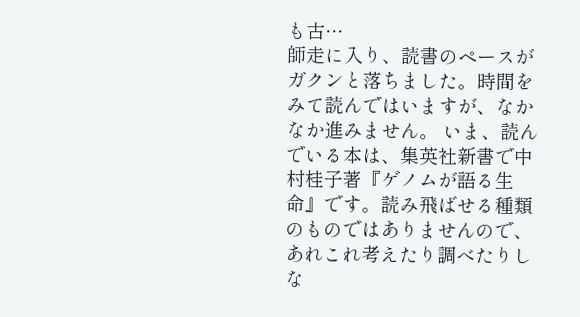も古…
師走に入り、読書のペースがガクンと落ちました。時間をみて読んではいますが、なかなか進みません。 いま、読んでいる本は、集英社新書で中村桂子著『ゲノムが語る生命』です。読み飛ばせる種類のものではありませんので、あれこれ考えたり調べたりしな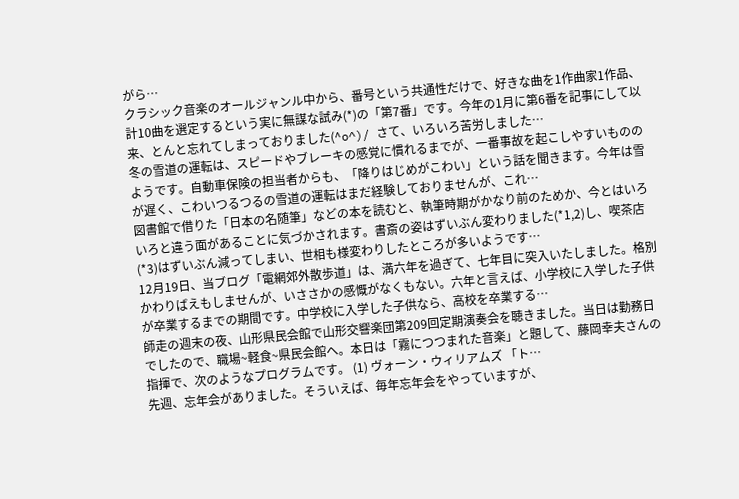がら…
クラシック音楽のオールジャンル中から、番号という共通性だけで、好きな曲を1作曲家1作品、計10曲を選定するという実に無謀な試み(*)の「第7番」です。今年の1月に第6番を記事にして以来、とんと忘れてしまっておりました(^o^)/ さて、いろいろ苦労しました…
冬の雪道の運転は、スピードやブレーキの感覚に慣れるまでが、一番事故を起こしやすいもののようです。自動車保険の担当者からも、「降りはじめがこわい」という話を聞きます。今年は雪が遅く、こわいつるつるの雪道の運転はまだ経験しておりませんが、これ…
図書館で借りた「日本の名随筆」などの本を読むと、執筆時期がかなり前のためか、今とはいろいろと違う面があることに気づかされます。書斎の姿はずいぶん変わりました(*1,2)し、喫茶店(*3)はずいぶん減ってしまい、世相も様変わりしたところが多いようです…
12月19日、当ブログ「電網郊外散歩道」は、満六年を過ぎて、七年目に突入いたしました。格別かわりばえもしませんが、いささかの感慨がなくもない。六年と言えば、小学校に入学した子供が卒業するまでの期間です。中学校に入学した子供なら、高校を卒業する…
師走の週末の夜、山形県民会館で山形交響楽団第209回定期演奏会を聴きました。当日は勤務日でしたので、職場~軽食~県民会館へ。本日は「霧につつまれた音楽」と題して、藤岡幸夫さんの指揮で、次のようなプログラムです。 (1) ヴォーン・ウィリアムズ 「ト…
先週、忘年会がありました。そういえば、毎年忘年会をやっていますが、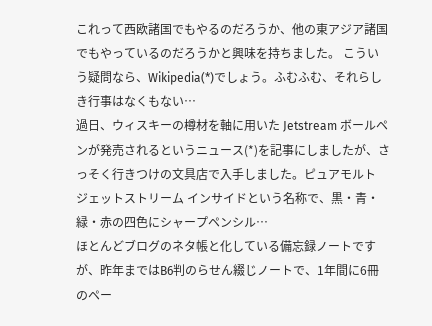これって西欧諸国でもやるのだろうか、他の東アジア諸国でもやっているのだろうかと興味を持ちました。 こういう疑問なら、Wikipedia(*)でしょう。ふむふむ、それらしき行事はなくもない…
過日、ウィスキーの樽材を軸に用いた Jetstream ボールペンが発売されるというニュース(*)を記事にしましたが、さっそく行きつけの文具店で入手しました。ピュアモルト ジェットストリーム インサイドという名称で、黒・青・緑・赤の四色にシャープペンシル…
ほとんどブログのネタ帳と化している備忘録ノートですが、昨年まではB6判のらせん綴じノートで、1年間に6冊のペー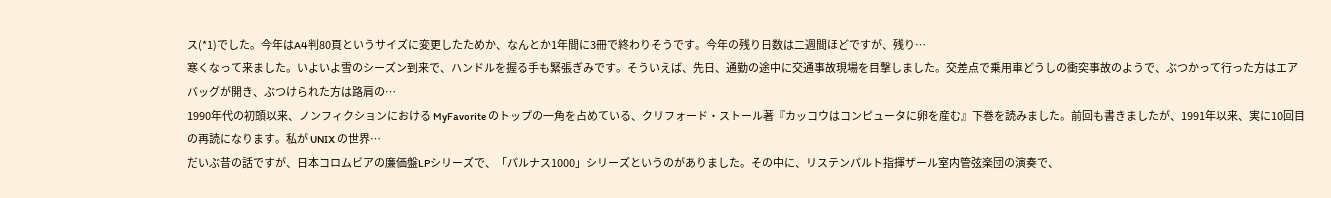ス(*1)でした。今年はA4判80頁というサイズに変更したためか、なんとか1年間に3冊で終わりそうです。今年の残り日数は二週間ほどですが、残り…
寒くなって来ました。いよいよ雪のシーズン到来で、ハンドルを握る手も緊張ぎみです。そういえば、先日、通勤の途中に交通事故現場を目撃しました。交差点で乗用車どうしの衝突事故のようで、ぶつかって行った方はエアバッグが開き、ぶつけられた方は路肩の…
1990年代の初頭以来、ノンフィクションにおける MyFavorite のトップの一角を占めている、クリフォード・ストール著『カッコウはコンピュータに卵を産む』下巻を読みました。前回も書きましたが、1991年以来、実に10回目の再読になります。私が UNIX の世界…
だいぶ昔の話ですが、日本コロムビアの廉価盤LPシリーズで、「パルナス1000」シリーズというのがありました。その中に、リステンパルト指揮ザール室内管弦楽団の演奏で、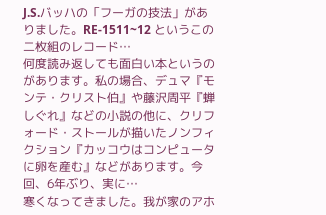J.S.バッハの「フーガの技法」がありました。RE-1511~12 というこの二枚組のレコード…
何度読み返しても面白い本というのがあります。私の場合、デュマ『モンテ・クリスト伯』や藤沢周平『蝉しぐれ』などの小説の他に、クリフォード・ストールが描いたノンフィクション『カッコウはコンピュータに卵を産む』などがあります。今回、6年ぶり、実に…
寒くなってきました。我が家のアホ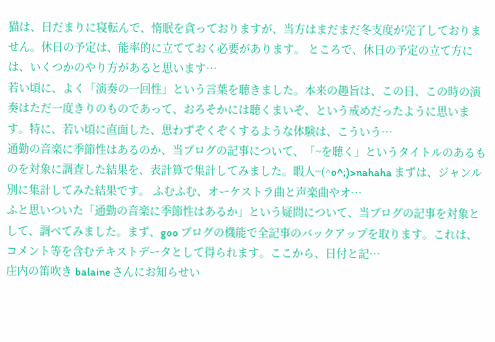猫は、日だまりに寝転んで、惰眠を貪っておりますが、当方はまだまだ冬支度が完了しておりません。休日の予定は、能率的に立てておく必要があります。 ところで、休日の予定の立て方には、いくつかのやり方があると思います…
若い頃に、よく「演奏の一回性」という言葉を聴きました。本来の趣旨は、この日、この時の演奏はただ一度きりのものであって、おろそかには聴くまいぞ、という戒めだったように思います。特に、若い頃に直面した、思わずぞくぞくするような体験は、こういう…
通勤の音楽に季節性はあるのか、当ブログの記事について、「~を聴く」というタイトルのあるものを対象に調査した結果を、表計算で集計してみました。暇人~(^o^;)>nahaha まずは、ジャンル別に集計してみた結果です。 ふむふむ、オーケストラ曲と声楽曲やオ…
ふと思いついた「通勤の音楽に季節性はあるか」という疑問について、当ブログの記事を対象として、調べてみました。まず、goo ブログの機能で全記事のバックアップを取ります。これは、コメント等を含むテキストデータとして得られます。ここから、日付と記…
庄内の笛吹き balaine さんにお知らせい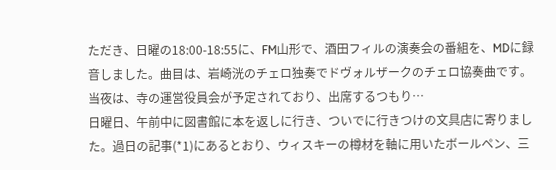ただき、日曜の18:00-18:55に、FM山形で、酒田フィルの演奏会の番組を、MDに録音しました。曲目は、岩崎洸のチェロ独奏でドヴォルザークのチェロ協奏曲です。当夜は、寺の運営役員会が予定されており、出席するつもり…
日曜日、午前中に図書館に本を返しに行き、ついでに行きつけの文具店に寄りました。過日の記事(*1)にあるとおり、ウィスキーの樽材を軸に用いたボールペン、三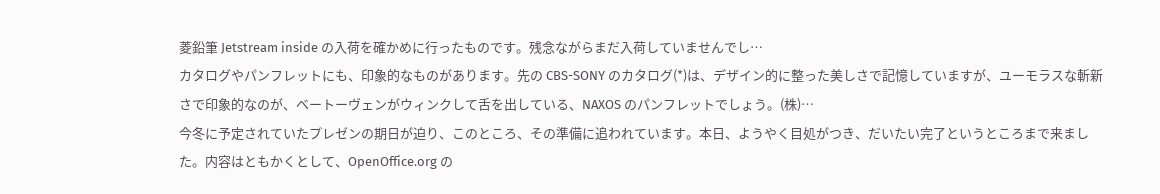菱鉛筆 Jetstream inside の入荷を確かめに行ったものです。残念ながらまだ入荷していませんでし…
カタログやパンフレットにも、印象的なものがあります。先の CBS-SONY のカタログ(*)は、デザイン的に整った美しさで記憶していますが、ユーモラスな斬新さで印象的なのが、ベートーヴェンがウィンクして舌を出している、NAXOS のパンフレットでしょう。(株)…
今冬に予定されていたプレゼンの期日が迫り、このところ、その準備に追われています。本日、ようやく目処がつき、だいたい完了というところまで来ました。内容はともかくとして、OpenOffice.org の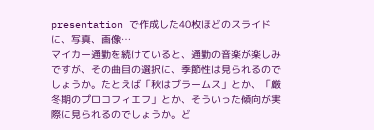presentation で作成した40枚ほどのスライドに、写真、画像…
マイカー通勤を続けていると、通勤の音楽が楽しみですが、その曲目の選択に、季節性は見られるのでしょうか。たとえば「秋はブラームス」とか、「厳冬期のプロコフィエフ」とか、そういった傾向が実際に見られるのでしょうか。ど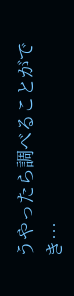うやったら調べることができ…